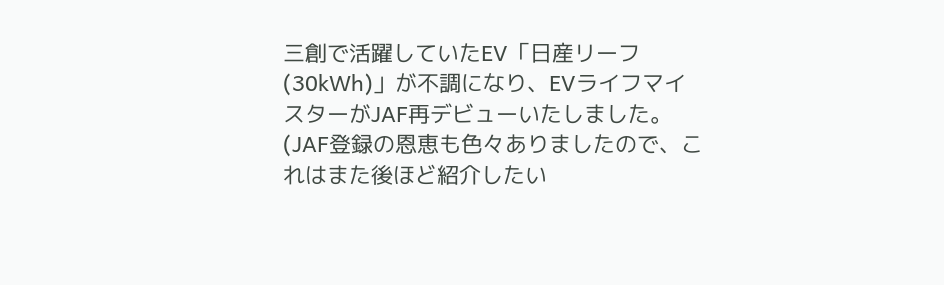三創で活躍していたEV「日産リーフ(30kWh)」が不調になり、EVライフマイスターがJAF再デビューいたしました。(JAF登録の恩恵も色々ありましたので、これはまた後ほど紹介したい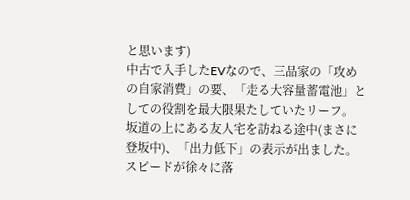と思います)
中古で入手したEVなので、三品家の「攻めの自家消費」の要、「走る大容量蓄電池」としての役割を最大限果たしていたリーフ。
坂道の上にある友人宅を訪ねる途中(まさに登坂中)、「出力低下」の表示が出ました。
スピードが徐々に落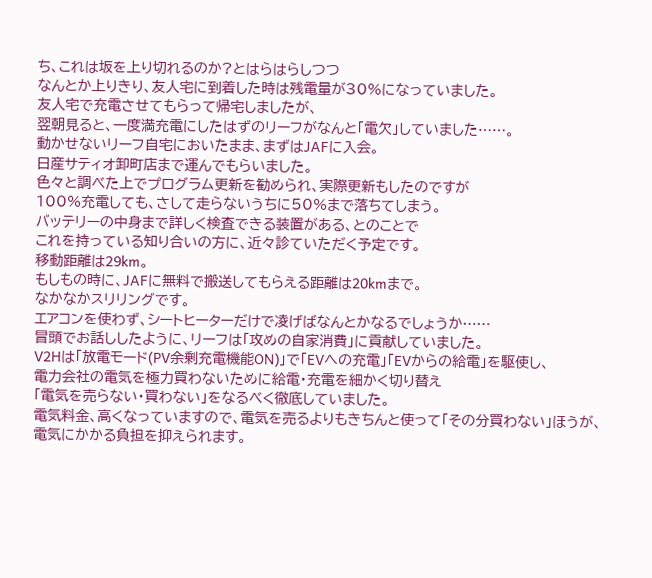ち、これは坂を上り切れるのか?とはらはらしつつ
なんとか上りきり、友人宅に到着した時は残電量が30%になっていました。
友人宅で充電させてもらって帰宅しましたが、
翌朝見ると、一度満充電にしたはずのリーフがなんと「電欠」していました……。
動かせないリーフ自宅においたまま、まずはJAFに入会。
日産サティオ卸町店まで運んでもらいました。
色々と調べた上でプログラム更新を勧められ、実際更新もしたのですが
100%充電しても、さして走らないうちに50%まで落ちてしまう。
バッテリーの中身まで詳しく検査できる装置がある、とのことで
これを持っている知り合いの方に、近々診ていただく予定です。
移動距離は29km。
もしもの時に、JAFに無料で搬送してもらえる距離は20kmまで。
なかなかスリリングです。
エアコンを使わず、シートヒーターだけで凌げばなんとかなるでしょうか……
冒頭でお話ししたように、リーフは「攻めの自家消費」に貢献していました。
V2Hは「放電モード(PV余剰充電機能ON)」で「EVへの充電」「EVからの給電」を駆使し、
電力会社の電気を極力買わないために給電・充電を細かく切り替え
「電気を売らない・買わない」をなるべく徹底していました。
電気料金、高くなっていますので、電気を売るよりもきちんと使って「その分買わない」ほうが、電気にかかる負担を抑えられます。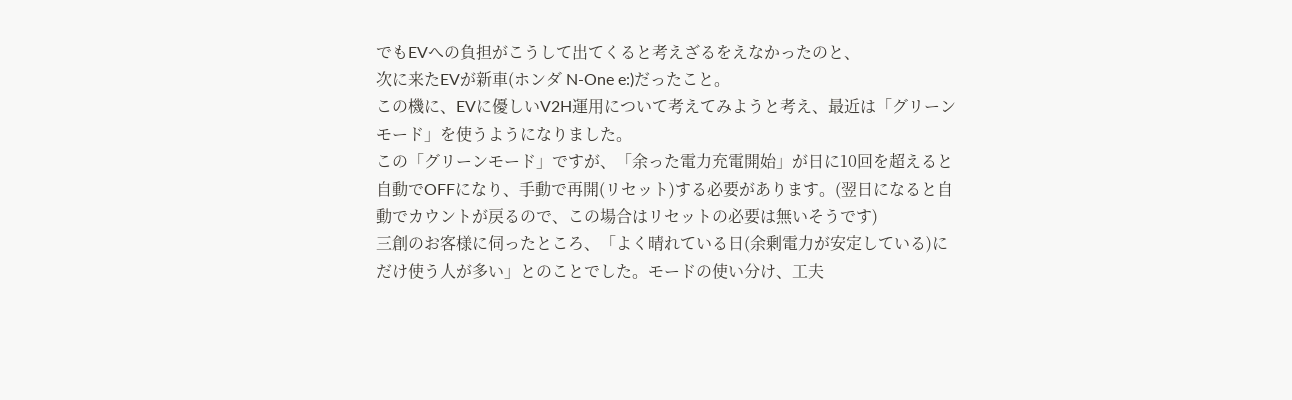でもEVへの負担がこうして出てくると考えざるをえなかったのと、
次に来たEVが新車(ホンダ N-One e:)だったこと。
この機に、EVに優しいV2H運用について考えてみようと考え、最近は「グリーンモード」を使うようになりました。
この「グリーンモード」ですが、「余った電力充電開始」が日に10回を超えると自動でOFFになり、手動で再開(リセット)する必要があります。(翌日になると自動でカウントが戻るので、この場合はリセットの必要は無いそうです)
三創のお客様に伺ったところ、「よく晴れている日(余剰電力が安定している)にだけ使う人が多い」とのことでした。モードの使い分け、工夫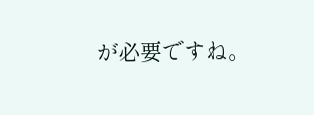が必要ですね。